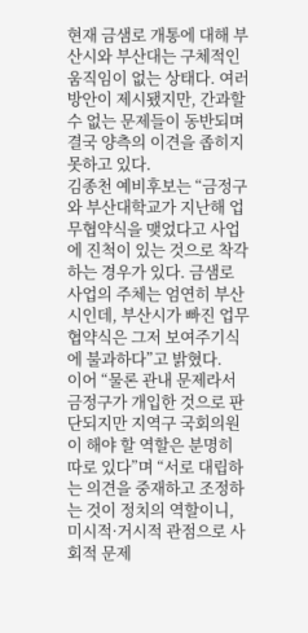현재 금샘로 개통에 대해 부산시와 부산대는 구체적인 움직임이 없는 상태다. 여러 방안이 제시됐지만, 간과할 수 없는 문제들이 동반되며 결국 양측의 이견을 좁히지 못하고 있다.
김종천 예비후보는 “금정구와 부산대학교가 지난해 업무협약식을 맺었다고 사업에 진척이 있는 것으로 착각하는 경우가 있다. 금샘로 사업의 주체는 엄연히 부산시인데, 부산시가 빠진 업무협약식은 그저 보여주기식에 불과하다”고 밝혔다.
이어 “물론 관내 문제라서 금정구가 개입한 것으로 판단되지만 지역구 국회의원이 해야 할 역할은 분명히 따로 있다”며 “서로 대립하는 의견을 중재하고 조정하는 것이 정치의 역할이니, 미시적·거시적 관점으로 사회적 문제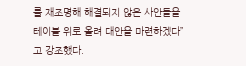를 재조명해 해결되지 않은 사안들을 테이블 위로 올려 대안을 마련하겠다”고 강조했다.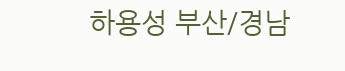하용성 부산/경남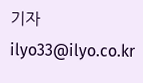기자 ilyo33@ilyo.co.kr